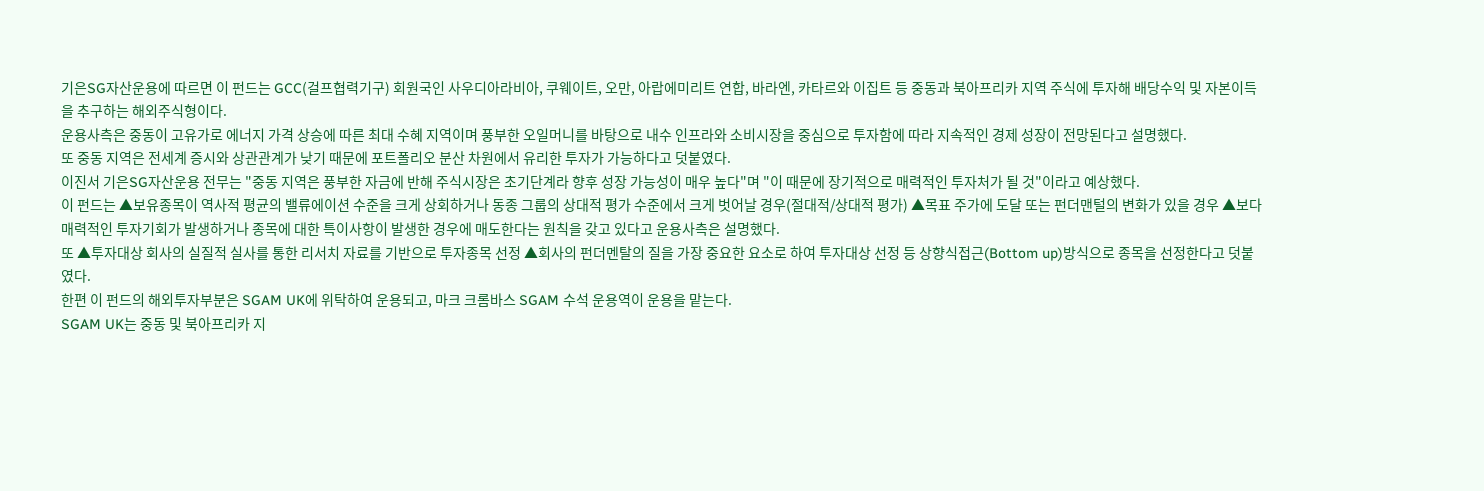기은SG자산운용에 따르면 이 펀드는 GCC(걸프협력기구) 회원국인 사우디아라비아, 쿠웨이트, 오만, 아랍에미리트 연합, 바라엔, 카타르와 이집트 등 중동과 북아프리카 지역 주식에 투자해 배당수익 및 자본이득을 추구하는 해외주식형이다.
운용사측은 중동이 고유가로 에너지 가격 상승에 따른 최대 수혜 지역이며 풍부한 오일머니를 바탕으로 내수 인프라와 소비시장을 중심으로 투자함에 따라 지속적인 경제 성장이 전망된다고 설명했다.
또 중동 지역은 전세계 증시와 상관관계가 낮기 때문에 포트폴리오 분산 차원에서 유리한 투자가 가능하다고 덧붙였다.
이진서 기은SG자산운용 전무는 "중동 지역은 풍부한 자금에 반해 주식시장은 초기단계라 향후 성장 가능성이 매우 높다"며 "이 때문에 장기적으로 매력적인 투자처가 될 것"이라고 예상했다.
이 펀드는 ▲보유종목이 역사적 평균의 밸류에이션 수준을 크게 상회하거나 동종 그룹의 상대적 평가 수준에서 크게 벗어날 경우(절대적/상대적 평가) ▲목표 주가에 도달 또는 펀더맨털의 변화가 있을 경우 ▲보다 매력적인 투자기회가 발생하거나 종목에 대한 특이사항이 발생한 경우에 매도한다는 원칙을 갖고 있다고 운용사측은 설명했다.
또 ▲투자대상 회사의 실질적 실사를 통한 리서치 자료를 기반으로 투자종목 선정 ▲회사의 펀더멘탈의 질을 가장 중요한 요소로 하여 투자대상 선정 등 상향식접근(Bottom up)방식으로 종목을 선정한다고 덧붙였다.
한편 이 펀드의 해외투자부분은 SGAM UK에 위탁하여 운용되고, 마크 크롬바스 SGAM 수석 운용역이 운용을 맡는다.
SGAM UK는 중동 및 북아프리카 지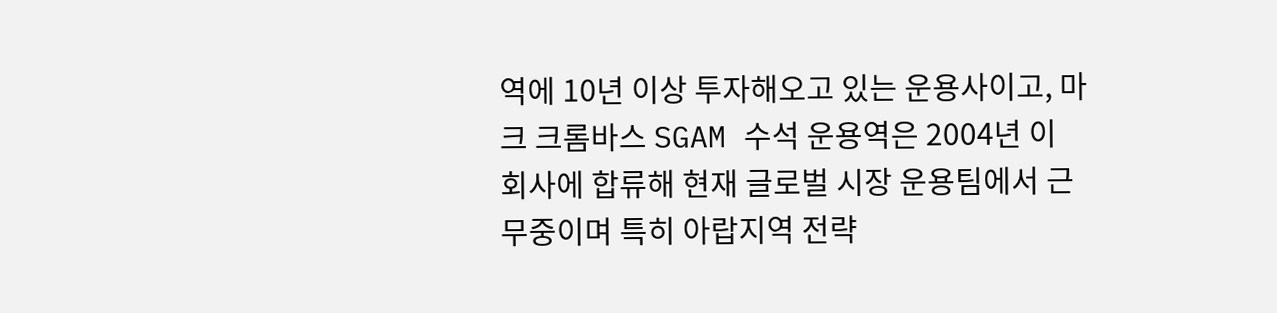역에 10년 이상 투자해오고 있는 운용사이고, 마크 크롬바스 SGAM 수석 운용역은 2004년 이 회사에 합류해 현재 글로벌 시장 운용팀에서 근무중이며 특히 아랍지역 전략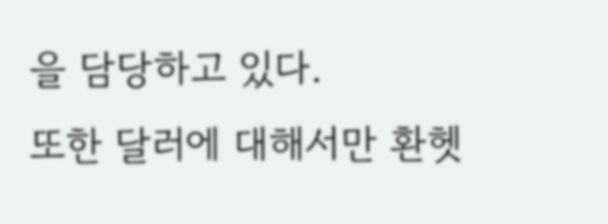을 담당하고 있다.
또한 달러에 대해서만 환헷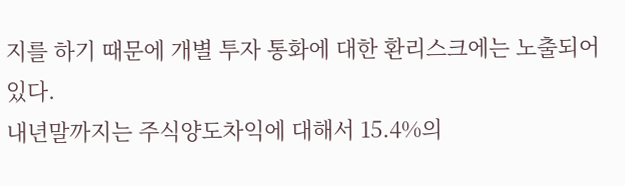지를 하기 때문에 개별 투자 통화에 대한 환리스크에는 노출되어 있다.
내년말까지는 주식양도차익에 대해서 15.4%의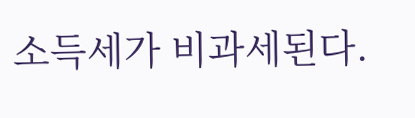소득세가 비과세된다.